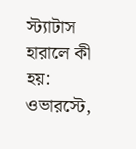স্ট্যাটাস হারালে কী হয়: ওভারস্টে,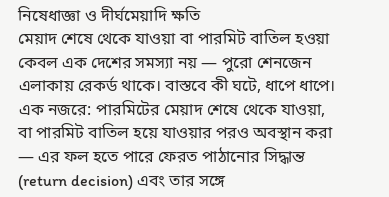নিষেধাজ্ঞা ও দীর্ঘমেয়াদি ক্ষতি
মেয়াদ শেষে থেকে যাওয়া বা পারমিট বাতিল হওয়া কেবল এক দেশের সমস্যা নয় — পুরো শেনজেন এলাকায় রেকর্ড থাকে। বাস্তবে কী ঘটে, ধাপে ধাপে।
এক নজরে: পারমিটের মেয়াদ শেষে থেকে যাওয়া, বা পারমিট বাতিল হয়ে যাওয়ার পরও অবস্থান করা — এর ফল হতে পারে ফেরত পাঠানোর সিদ্ধান্ত (return decision) এবং তার সঙ্গে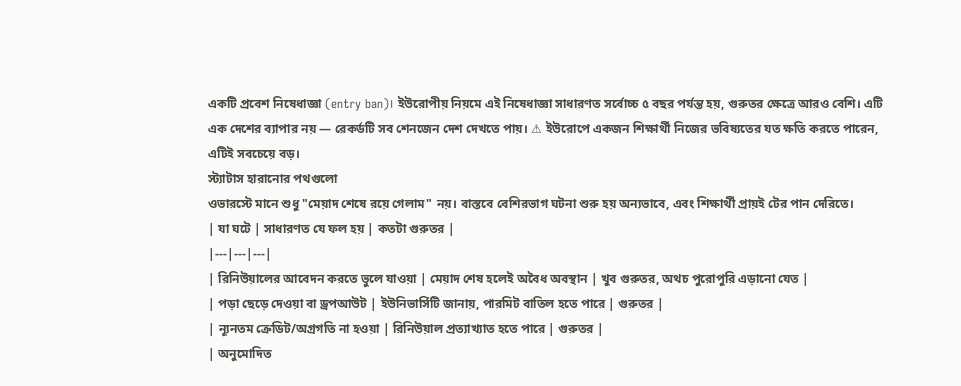একটি প্রবেশ নিষেধাজ্ঞা (entry ban)। ইউরোপীয় নিয়মে এই নিষেধাজ্ঞা সাধারণত সর্বোচ্চ ৫ বছর পর্যন্ত হয়, গুরুতর ক্ষেত্রে আরও বেশি। এটি এক দেশের ব্যাপার নয় — রেকর্ডটি সব শেনজেন দেশ দেখতে পায়। ⚠ ইউরোপে একজন শিক্ষার্থী নিজের ভবিষ্যতের যত ক্ষতি করতে পারেন, এটিই সবচেয়ে বড়।
স্ট্যাটাস হারানোর পথগুলো
ওভারস্টে মানে শুধু "মেয়াদ শেষে রয়ে গেলাম" নয়। বাস্তবে বেশিরভাগ ঘটনা শুরু হয় অন্যভাবে, এবং শিক্ষার্থী প্রায়ই টের পান দেরিতে।
| যা ঘটে | সাধারণত যে ফল হয় | কতটা গুরুতর |
|---|---|---|
| রিনিউয়ালের আবেদন করতে ভুলে যাওয়া | মেয়াদ শেষ হলেই অবৈধ অবস্থান | খুব গুরুতর, অথচ পুরোপুরি এড়ানো যেত |
| পড়া ছেড়ে দেওয়া বা ড্রপআউট | ইউনিভার্সিটি জানায়, পারমিট বাতিল হতে পারে | গুরুতর |
| ন্যূনতম ক্রেডিট/অগ্রগতি না হওয়া | রিনিউয়াল প্রত্যাখ্যাত হতে পারে | গুরুতর |
| অনুমোদিত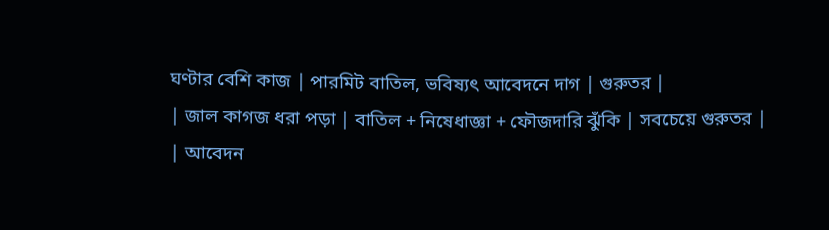ঘণ্টার বেশি কাজ | পারমিট বাতিল, ভবিষ্যৎ আবেদনে দাগ | গুরুতর |
| জাল কাগজ ধরা পড়া | বাতিল + নিষেধাজ্ঞা + ফৌজদারি ঝুঁকি | সবচেয়ে গুরুতর |
| আবেদন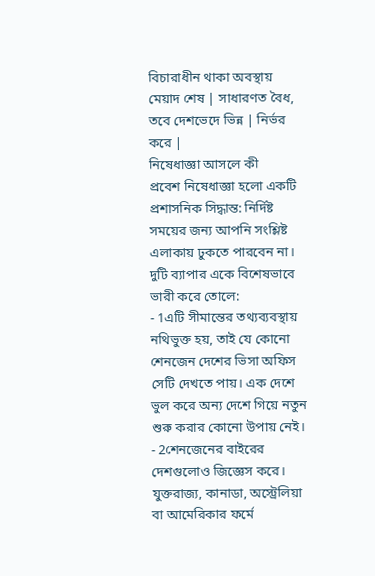বিচারাধীন থাকা অবস্থায় মেয়াদ শেষ | সাধারণত বৈধ, তবে দেশভেদে ভিন্ন | নির্ভর করে |
নিষেধাজ্ঞা আসলে কী
প্রবেশ নিষেধাজ্ঞা হলো একটি প্রশাসনিক সিদ্ধান্ত: নির্দিষ্ট সময়ের জন্য আপনি সংশ্লিষ্ট এলাকায় ঢুকতে পারবেন না। দুটি ব্যাপার একে বিশেষভাবে ভারী করে তোলে:
- 1এটি সীমান্তের তথ্যব্যবস্থায় নথিভুক্ত হয়, তাই যে কোনো শেনজেন দেশের ভিসা অফিস সেটি দেখতে পায়। এক দেশে ভুল করে অন্য দেশে গিয়ে নতুন শুরু করার কোনো উপায় নেই।
- 2শেনজেনের বাইরের দেশগুলোও জিজ্ঞেস করে। যুক্তরাজ্য, কানাডা, অস্ট্রেলিয়া বা আমেরিকার ফর্মে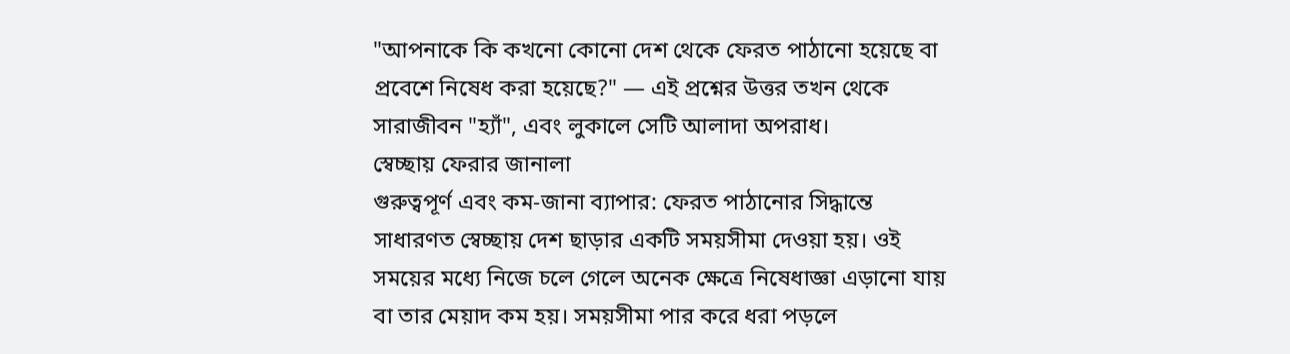"আপনাকে কি কখনো কোনো দেশ থেকে ফেরত পাঠানো হয়েছে বা প্রবেশে নিষেধ করা হয়েছে?" — এই প্রশ্নের উত্তর তখন থেকে সারাজীবন "হ্যাঁ", এবং লুকালে সেটি আলাদা অপরাধ।
স্বেচ্ছায় ফেরার জানালা
গুরুত্বপূর্ণ এবং কম-জানা ব্যাপার: ফেরত পাঠানোর সিদ্ধান্তে সাধারণত স্বেচ্ছায় দেশ ছাড়ার একটি সময়সীমা দেওয়া হয়। ওই সময়ের মধ্যে নিজে চলে গেলে অনেক ক্ষেত্রে নিষেধাজ্ঞা এড়ানো যায় বা তার মেয়াদ কম হয়। সময়সীমা পার করে ধরা পড়লে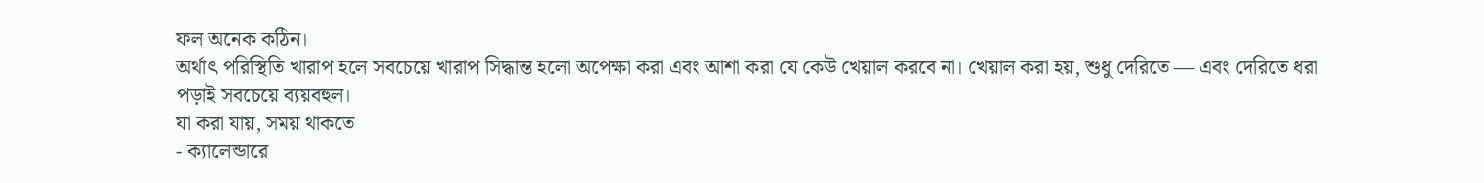ফল অনেক কঠিন।
অর্থাৎ পরিস্থিতি খারাপ হলে সবচেয়ে খারাপ সিদ্ধান্ত হলো অপেক্ষা করা এবং আশা করা যে কেউ খেয়াল করবে না। খেয়াল করা হয়, শুধু দেরিতে — এবং দেরিতে ধরা পড়াই সবচেয়ে ব্যয়বহুল।
যা করা যায়, সময় থাকতে
- ক্যালেন্ডারে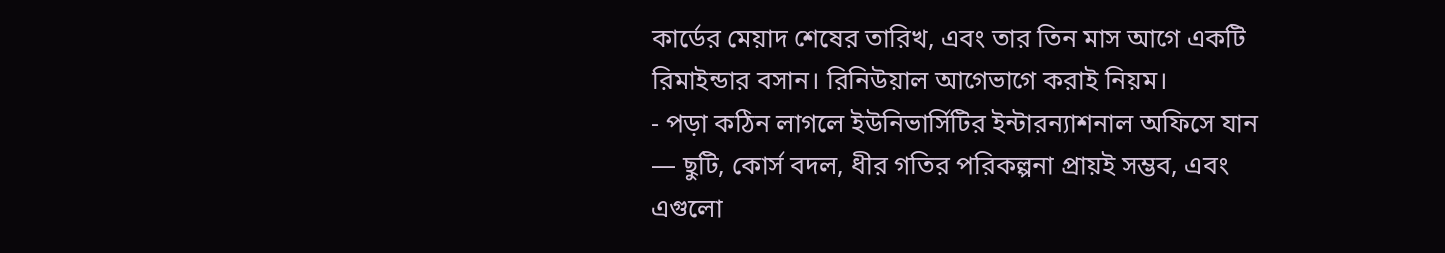কার্ডের মেয়াদ শেষের তারিখ, এবং তার তিন মাস আগে একটি রিমাইন্ডার বসান। রিনিউয়াল আগেভাগে করাই নিয়ম।
- পড়া কঠিন লাগলে ইউনিভার্সিটির ইন্টারন্যাশনাল অফিসে যান — ছুটি, কোর্স বদল, ধীর গতির পরিকল্পনা প্রায়ই সম্ভব, এবং এগুলো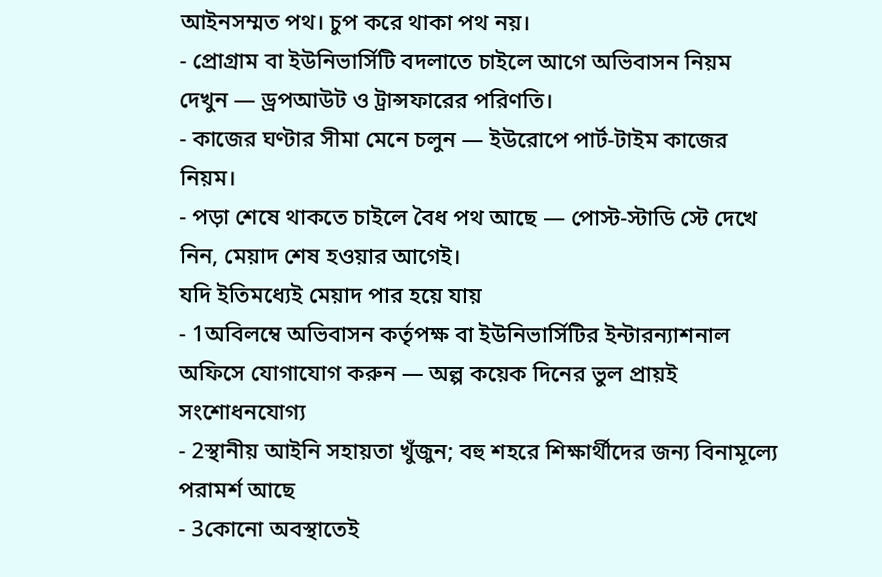আইনসম্মত পথ। চুপ করে থাকা পথ নয়।
- প্রোগ্রাম বা ইউনিভার্সিটি বদলাতে চাইলে আগে অভিবাসন নিয়ম দেখুন — ড্রপআউট ও ট্রান্সফারের পরিণতি।
- কাজের ঘণ্টার সীমা মেনে চলুন — ইউরোপে পার্ট-টাইম কাজের নিয়ম।
- পড়া শেষে থাকতে চাইলে বৈধ পথ আছে — পোস্ট-স্টাডি স্টে দেখে নিন, মেয়াদ শেষ হওয়ার আগেই।
যদি ইতিমধ্যেই মেয়াদ পার হয়ে যায়
- 1অবিলম্বে অভিবাসন কর্তৃপক্ষ বা ইউনিভার্সিটির ইন্টারন্যাশনাল অফিসে যোগাযোগ করুন — অল্প কয়েক দিনের ভুল প্রায়ই সংশোধনযোগ্য
- 2স্থানীয় আইনি সহায়তা খুঁজুন; বহু শহরে শিক্ষার্থীদের জন্য বিনামূল্যে পরামর্শ আছে
- 3কোনো অবস্থাতেই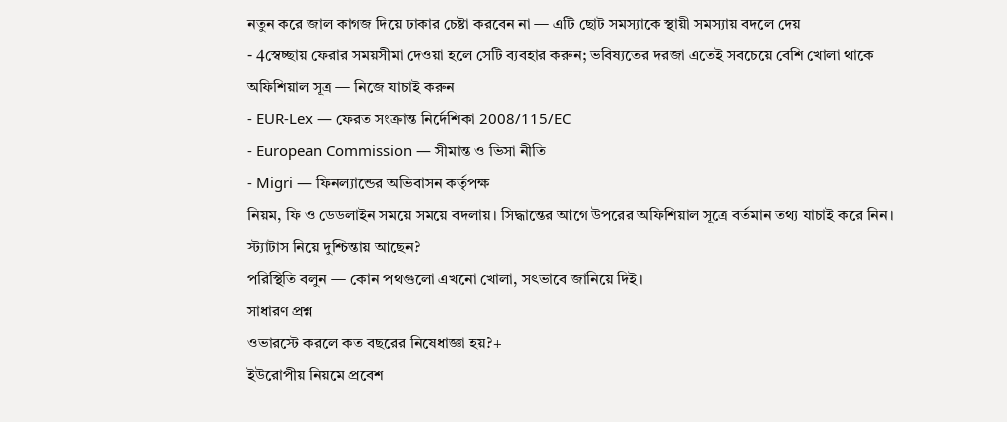নতুন করে জাল কাগজ দিয়ে ঢাকার চেষ্টা করবেন না — এটি ছোট সমস্যাকে স্থায়ী সমস্যায় বদলে দেয়
- 4স্বেচ্ছায় ফেরার সময়সীমা দেওয়া হলে সেটি ব্যবহার করুন; ভবিষ্যতের দরজা এতেই সবচেয়ে বেশি খোলা থাকে
অফিশিয়াল সূত্র — নিজে যাচাই করুন
- EUR-Lex — ফেরত সংক্রান্ত নির্দেশিকা 2008/115/EC
- European Commission — সীমান্ত ও ভিসা নীতি
- Migri — ফিনল্যান্ডের অভিবাসন কর্তৃপক্ষ
নিয়ম, ফি ও ডেডলাইন সময়ে সময়ে বদলায়। সিদ্ধান্তের আগে উপরের অফিশিয়াল সূত্রে বর্তমান তথ্য যাচাই করে নিন।
স্ট্যাটাস নিয়ে দুশ্চিন্তায় আছেন?
পরিস্থিতি বলুন — কোন পথগুলো এখনো খোলা, সৎভাবে জানিয়ে দিই।
সাধারণ প্রশ্ন
ওভারস্টে করলে কত বছরের নিষেধাজ্ঞা হয়?+
ইউরোপীয় নিয়মে প্রবেশ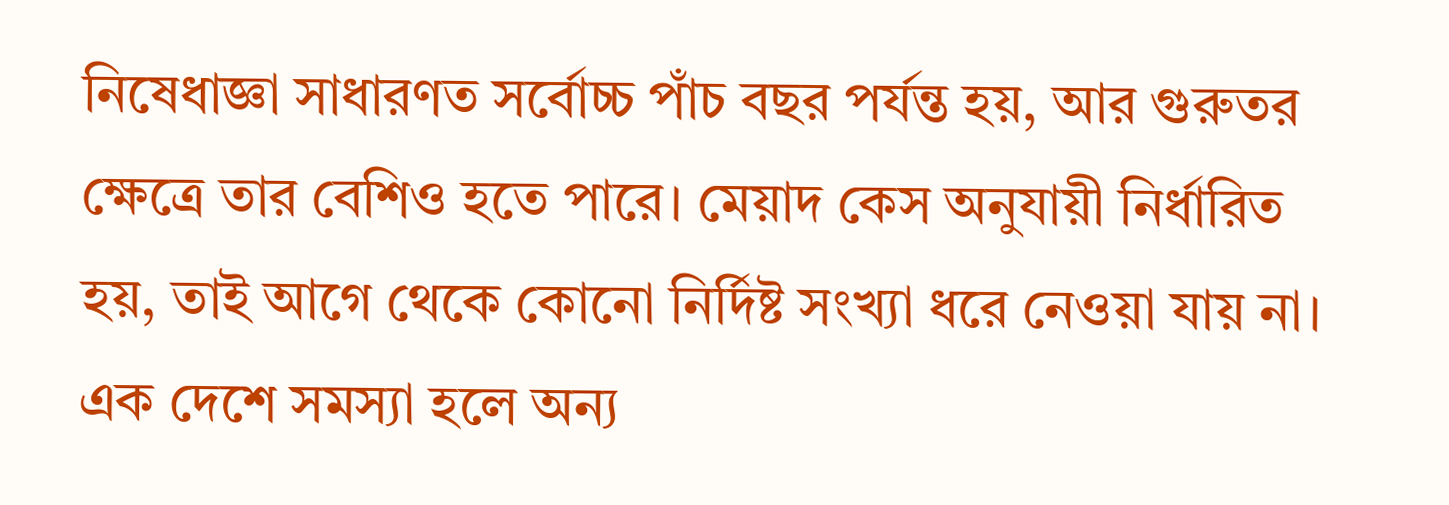নিষেধাজ্ঞা সাধারণত সর্বোচ্চ পাঁচ বছর পর্যন্ত হয়, আর গুরুতর ক্ষেত্রে তার বেশিও হতে পারে। মেয়াদ কেস অনুযায়ী নির্ধারিত হয়, তাই আগে থেকে কোনো নির্দিষ্ট সংখ্যা ধরে নেওয়া যায় না।
এক দেশে সমস্যা হলে অন্য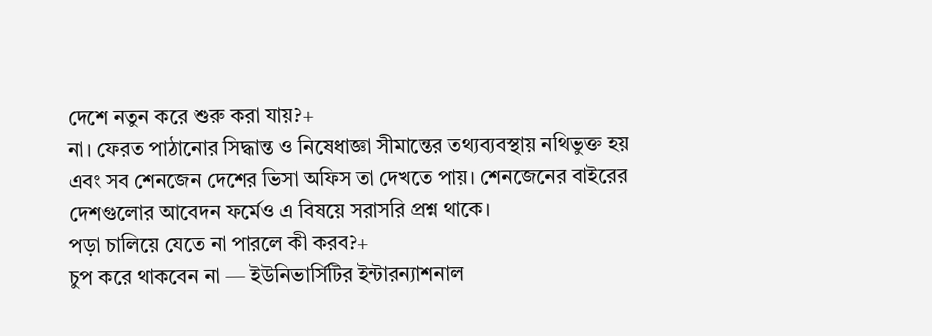দেশে নতুন করে শুরু করা যায়?+
না। ফেরত পাঠানোর সিদ্ধান্ত ও নিষেধাজ্ঞা সীমান্তের তথ্যব্যবস্থায় নথিভুক্ত হয় এবং সব শেনজেন দেশের ভিসা অফিস তা দেখতে পায়। শেনজেনের বাইরের দেশগুলোর আবেদন ফর্মেও এ বিষয়ে সরাসরি প্রশ্ন থাকে।
পড়া চালিয়ে যেতে না পারলে কী করব?+
চুপ করে থাকবেন না — ইউনিভার্সিটির ইন্টারন্যাশনাল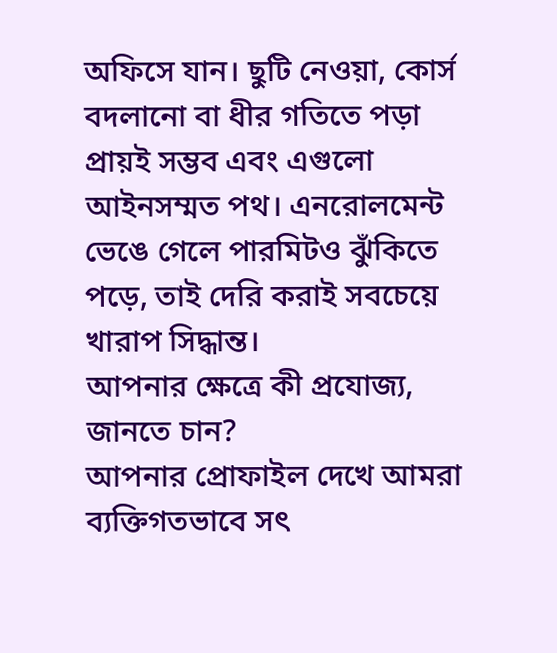অফিসে যান। ছুটি নেওয়া, কোর্স বদলানো বা ধীর গতিতে পড়া প্রায়ই সম্ভব এবং এগুলো আইনসম্মত পথ। এনরোলমেন্ট ভেঙে গেলে পারমিটও ঝুঁকিতে পড়ে, তাই দেরি করাই সবচেয়ে খারাপ সিদ্ধান্ত।
আপনার ক্ষেত্রে কী প্রযোজ্য, জানতে চান?
আপনার প্রোফাইল দেখে আমরা ব্যক্তিগতভাবে সৎ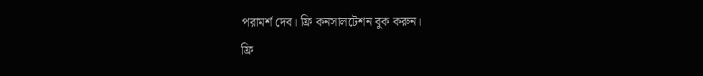পরামর্শ দেব। ফ্রি কনসালটেশন বুক করুন।
ফ্রি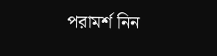পরামর্শ নিন